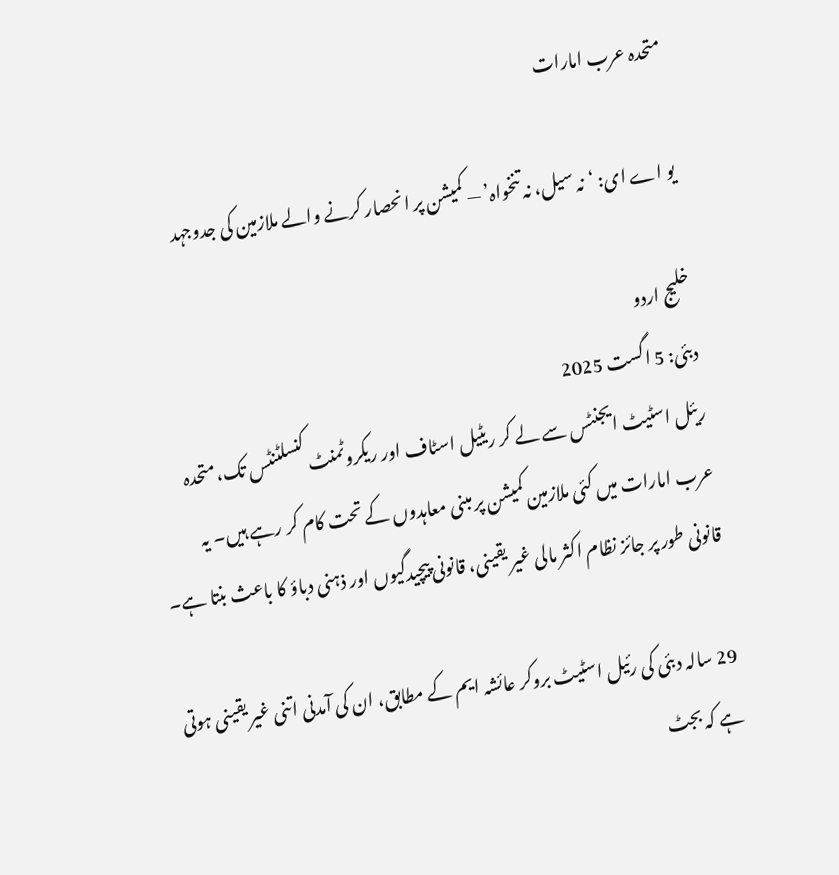متحدہ عرب امارات

یو اے ای: ‘نہ سیل، نہ تنخواہ’ — کمیشن پر انحصار کرنے والے ملازمین کی جدوجہد

خلیج اردو
دبئی: 5 اگست 2025
ریئل اسٹیٹ ایجنٹس سے لے کر ریٹیل اسٹاف اور ریکروٹمنٹ کنسلٹنٹس تک، متحدہ عرب امارات میں کئی ملازمین کمیشن پر مبنی معاہدوں کے تحت کام کر رہے ہیں۔ یہ قانونی طور پر جائز نظام اکثر مالی غیر یقینی، قانونی پیچیدگیوں اور ذہنی دباؤ کا باعث بنتا ہے۔

29 سالہ دبئی کی رئیل اسٹیٹ بروکر عائشہ ایم کے مطابق، ان کی آمدنی اتنی غیر یقینی ہوتی ہے کہ بجٹ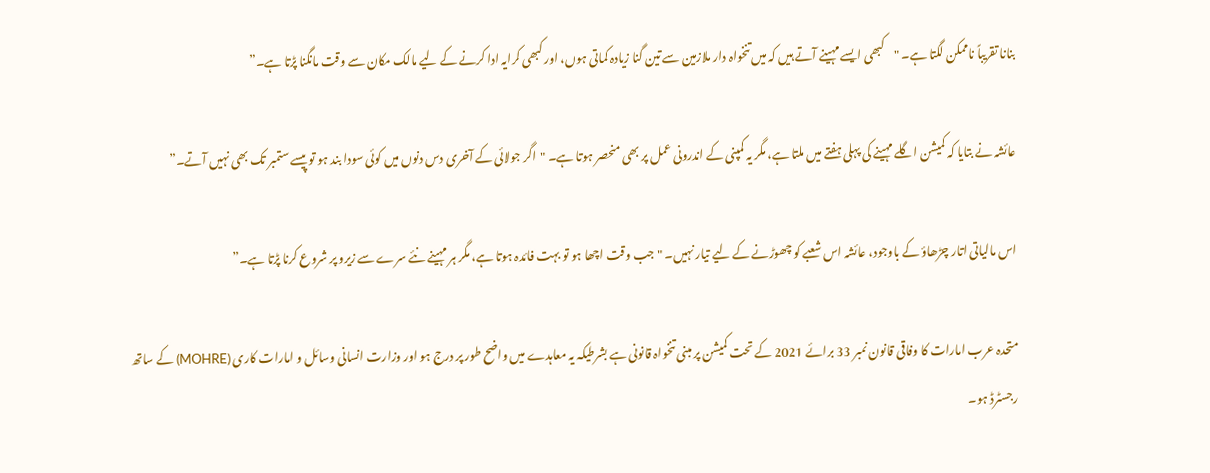بنانا تقریباً ناممکن لگتا ہے۔ "کبھی ایسے مہینے آتے ہیں کہ میں تنخواہ دار ملازمین سے تین گنا زیادہ کماتی ہوں، اور کبھی کرایہ ادا کرنے کے لیے مالک مکان سے وقت مانگنا پڑتا ہے۔”

عائشہ نے بتایا کہ کمیشن اگلے مہینے کی پہلی ہفتے میں ملتا ہے، مگر یہ کمپنی کے اندرونی عمل پر بھی منحصر ہوتا ہے۔ "اگر جولائی کے آخری دس دنوں میں کوئی سودا بند ہو تو پیسے ستمبر تک بھی نہیں آتے۔”

اس مالیاتی اتار چڑھاؤ کے باوجود، عائشہ اس شعبے کو چھوڑنے کے لیے تیار نہیں۔ "جب وقت اچھا ہو تو بہت فائدہ ہوتا ہے، مگر ہر مہینے نئے سرے سے زیرو پر شروع کرنا پڑتا ہے۔”

متحدہ عرب امارات کا وفاقی قانون نمبر 33 برائے 2021 کے تحت کمیشن پر مبنی تنخواہ قانونی ہے بشرطیکہ یہ معاہدے میں واضح طور پر درج ہو اور وزارت انسانی وسائل و امارات کاری (MOHRE) کے ساتھ رجسٹرڈ ہو۔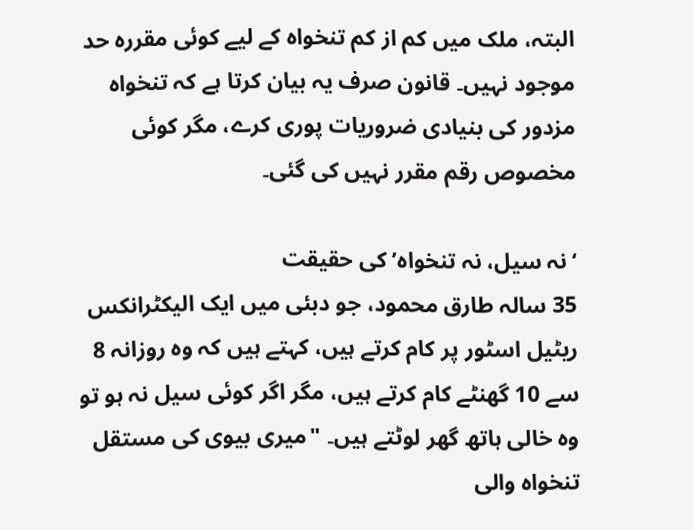البتہ، ملک میں کم از کم تنخواہ کے لیے کوئی مقررہ حد موجود نہیں۔ قانون صرف یہ بیان کرتا ہے کہ تنخواہ مزدور کی بنیادی ضروریات پوری کرے، مگر کوئی مخصوص رقم مقرر نہیں کی گئی۔

‘نہ سیل، نہ تنخواہ’ کی حقیقت
35 سالہ طارق محمود، جو دبئی میں ایک الیکٹرانکس ریٹیل اسٹور پر کام کرتے ہیں، کہتے ہیں کہ وہ روزانہ 8 سے 10 گھنٹے کام کرتے ہیں، مگر اگر کوئی سیل نہ ہو تو وہ خالی ہاتھ گھر لوٹتے ہیں۔ "میری بیوی کی مستقل تنخواہ والی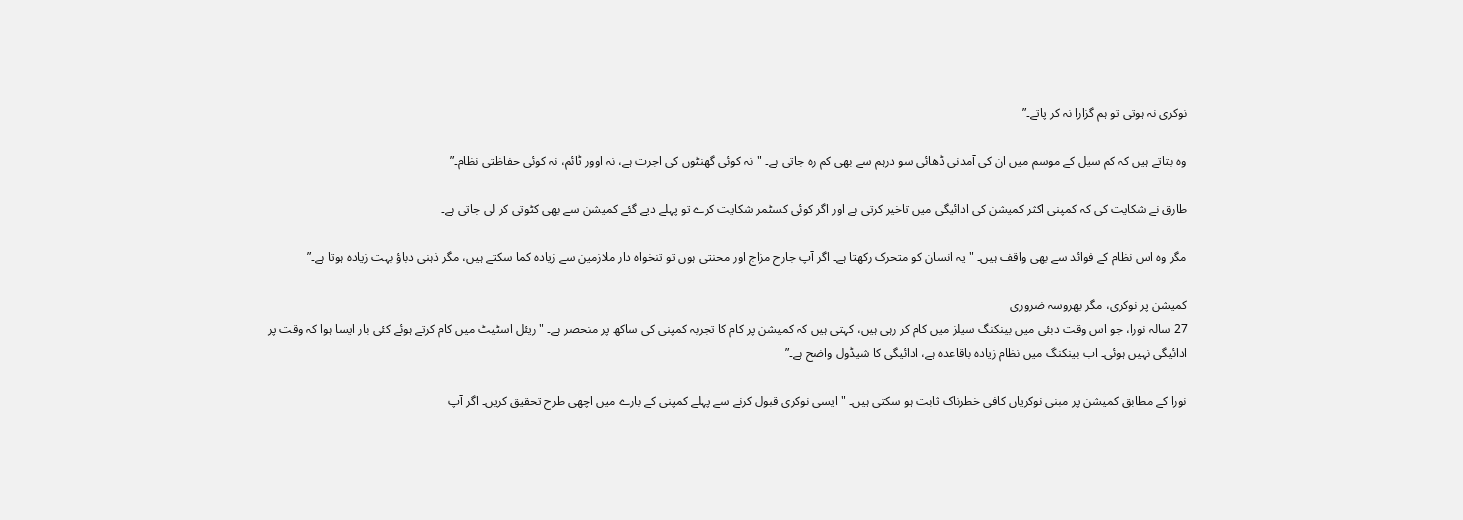نوکری نہ ہوتی تو ہم گزارا نہ کر پاتے۔”

وہ بتاتے ہیں کہ کم سیل کے موسم میں ان کی آمدنی ڈھائی سو درہم سے بھی کم رہ جاتی ہے۔ "نہ کوئی گھنٹوں کی اجرت ہے، نہ اوور ٹائم، نہ کوئی حفاظتی نظام۔”

طارق نے شکایت کی کہ کمپنی اکثر کمیشن کی ادائیگی میں تاخیر کرتی ہے اور اگر کوئی کسٹمر شکایت کرے تو پہلے دیے گئے کمیشن سے بھی کٹوتی کر لی جاتی ہے۔

مگر وہ اس نظام کے فوائد سے بھی واقف ہیں۔ "یہ انسان کو متحرک رکھتا ہے۔ اگر آپ جارح مزاج اور محنتی ہوں تو تنخواہ دار ملازمین سے زیادہ کما سکتے ہیں، مگر ذہنی دباؤ بہت زیادہ ہوتا ہے۔”

کمیشن پر نوکری، مگر بھروسہ ضروری
27 سالہ نورا، جو اس وقت دبئی میں بینکنگ سیلز میں کام کر رہی ہیں، کہتی ہیں کہ کمیشن پر کام کا تجربہ کمپنی کی ساکھ پر منحصر ہے۔ "ریئل اسٹیٹ میں کام کرتے ہوئے کئی بار ایسا ہوا کہ وقت پر ادائیگی نہیں ہوئی۔ اب بینکنگ میں نظام زیادہ باقاعدہ ہے، ادائیگی کا شیڈول واضح ہے۔”

نورا کے مطابق کمیشن پر مبنی نوکریاں کافی خطرناک ثابت ہو سکتی ہیں۔ "ایسی نوکری قبول کرنے سے پہلے کمپنی کے بارے میں اچھی طرح تحقیق کریں۔ اگر آپ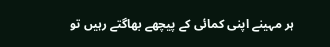ہر مہینے اپنی کمائی کے پیچھے بھاگتے رہیں تو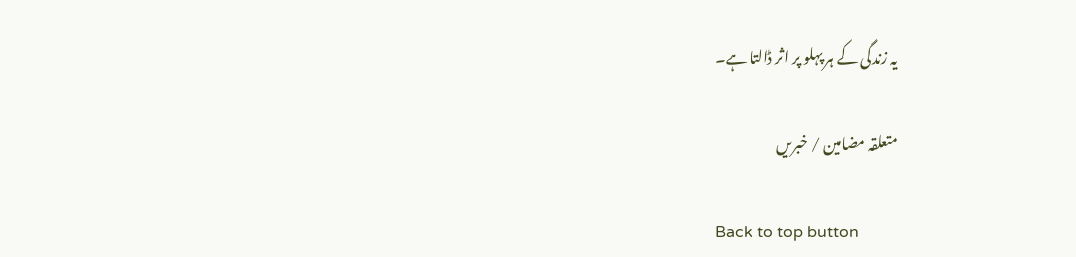یہ زندگی کے ہر پہلو پر اثر ڈالتا ہے۔

متعلقہ مضامین / خبریں

Back to top button